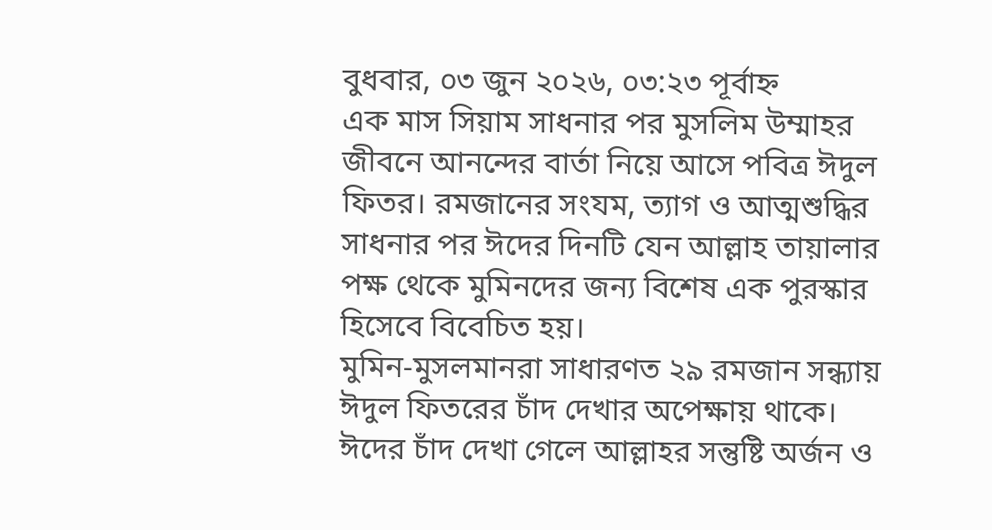বুধবার, ০৩ জুন ২০২৬, ০৩:২৩ পূর্বাহ্ন
এক মাস সিয়াম সাধনার পর মুসলিম উম্মাহর জীবনে আনন্দের বার্তা নিয়ে আসে পবিত্র ঈদুল ফিতর। রমজানের সংযম, ত্যাগ ও আত্মশুদ্ধির সাধনার পর ঈদের দিনটি যেন আল্লাহ তায়ালার পক্ষ থেকে মুমিনদের জন্য বিশেষ এক পুরস্কার হিসেবে বিবেচিত হয়।
মুমিন-মুসলমানরা সাধারণত ২৯ রমজান সন্ধ্যায় ঈদুল ফিতরের চাঁদ দেখার অপেক্ষায় থাকে। ঈদের চাঁদ দেখা গেলে আল্লাহর সন্তুষ্টি অর্জন ও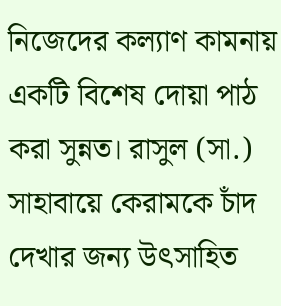নিজেদের কল্যাণ কামনায় একটি বিশেষ দোয়া পাঠ করা সুন্নত। রাসুল (সা.) সাহাবায়ে কেরামকে চাঁদ দেখার জন্য উৎসাহিত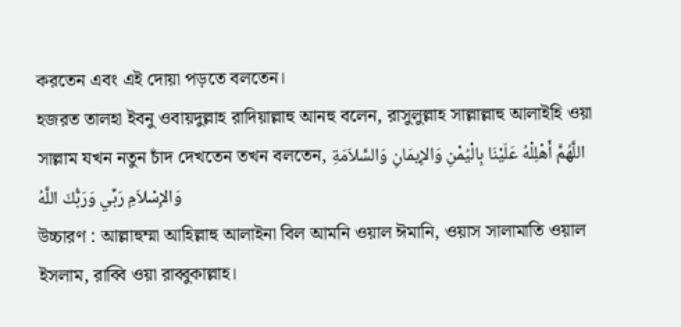করতেন এবং এই দোয়া পড়তে বলতেন।
হজরত তালহা ইবনু ওবায়দুল্লাহ রাদিয়াল্লাহু আনহু বলেন, রাসুলুল্লাহ সাল্লাল্লাহু আলাইহি ওয়া সাল্লাম যখন নতুন চাঁদ দেখতেন তখন বলতেন, اللَّهُمَّ أَهْلِلْهُ عَلَيْنَا بِالْيُمْنِ وَالإِيمَانِ وَالسَّلاَمَةِ وَالإِسْلاَمِ رَبِّي وَرَبُّكَ اللَّهُ
উচ্চারণ : আল্লাহুম্মা আহিল্লাহু আলাইনা বিল আমনি ওয়াল ঈমানি, ওয়াস সালামাতি ওয়াল ইসলাম, রাব্বি ওয়া রাব্বুকাল্লাহ।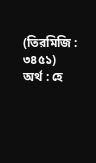(তিরমিজি : ৩৪৫১)
অর্থ : হে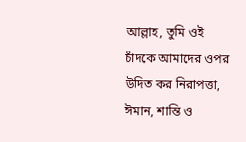আল্লাহ, তুমি ওই চাঁদকে আমাদের ওপর উদিত কর নিরাপত্তা, ঈমান, শান্তি ও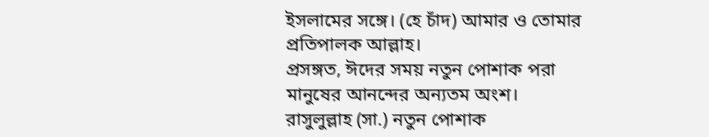ইসলামের সঙ্গে। (হে চাঁদ) আমার ও তোমার প্রতিপালক আল্লাহ।
প্রসঙ্গত, ঈদের সময় নতুন পোশাক পরা মানুষের আনন্দের অন্যতম অংশ। রাসুলুল্লাহ (সা.) নতুন পোশাক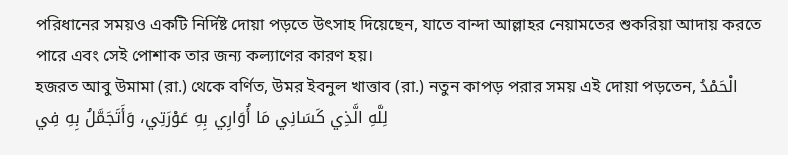পরিধানের সময়ও একটি নির্দিষ্ট দোয়া পড়তে উৎসাহ দিয়েছেন, যাতে বান্দা আল্লাহর নেয়ামতের শুকরিয়া আদায় করতে পারে এবং সেই পোশাক তার জন্য কল্যাণের কারণ হয়।
হজরত আবু উমামা (রা.) থেকে বর্ণিত, উমর ইবনুল খাত্তাব (রা.) নতুন কাপড় পরার সময় এই দোয়া পড়তেন, الْحَمْدُ لِلَّهِ الَّذِي كَسَانِي مَا أُوَارِي بِهِ عَوْرَتِي، وَأَتَجَمَّلُ بِهِ فِي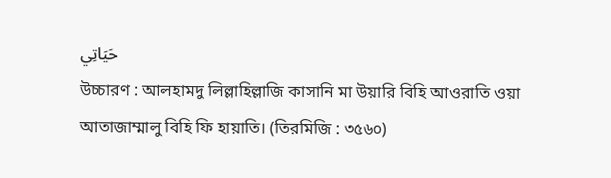حَيَاتِي
উচ্চারণ : আলহামদু লিল্লাহিল্লাজি কাসানি মা উয়ারি বিহি আওরাতি ওয়া আতাজাম্মালু বিহি ফি হায়াতি। (তিরমিজি : ৩৫৬০)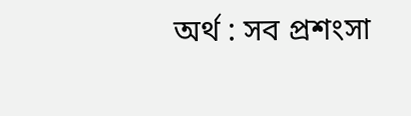অর্থ : সব প্রশংসা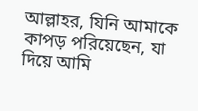আল্লাহর, যিনি আমাকে কাপড় পরিয়েছেন, যা দিয়ে আমি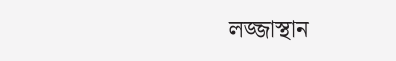লজ্জাস্থান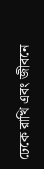ঢেকে রাখি এবং জীবনে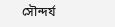সৌন্দর্য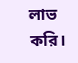লাভ করি।